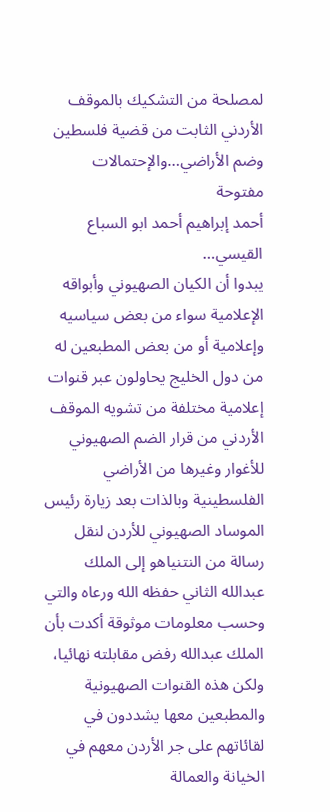لمصلحة من التشكيك بالموقف الأردني الثابت من قضية فلسطين وضم الأراضي…والإحتمالات مفتوحة
أحمد إبراهيم أحمد ابو السباع القيسي…
يبدوا أن الكيان الصهيوني وأبواقه الإعلامية سواء من بعض سياسيه وإعلامية أو من بعض المطبعين له من دول الخليج يحاولون عبر قنوات إعلامية مختلفة من تشويه الموقف الأردني من قرار الضم الصهيوني للأغوار وغيرها من الأراضي الفلسطينية وبالذات بعد زيارة رئيس الموساد الصهيوني للأردن لنقل رسالة من النتنياهو إلى الملك عبدالله الثاني حفظه الله ورعاه والتي وحسب معلومات موثوقة أكدت بأن الملك عبدالله رفض مقابلته نهائيا، ولكن هذه القنوات الصهيونية والمطبعين معها يشددون في لقائاتهم على جر الأردن معهم في الخيانة والعمالة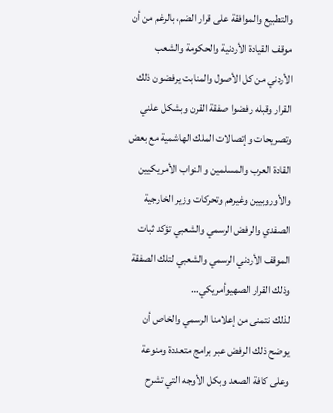والتطبيع والموافقة على قرار الضم، بالرغم من أن موقف القيادة الأردنية والحكومة والشعب الأردني من كل الأصول والمنابت يرفضون ذلك القرار وقبله رفضوا صفقة القرن وبشكل علني وتصريحات وإتصالات الملك الهاشمية مع بعض القادة العرب والمسلمين و النواب الأمريكيين والأوروبيين وغيرهم وتحركات وزير الخارجية الصفدي والرفض الرسمي والشعبي تؤكد ثبات الموقف الأردني الرسمي والشعبي لتلك الصفقة وذلك القرار الصهيوأمريكي…
لذلك نتمنى من إعلامنا الرسمي والخاص أن يوضح ذلك الرفض عبر برامج متعددة ومنوعة وعلى كافة الصعد وبكل الأوجه التي تشرح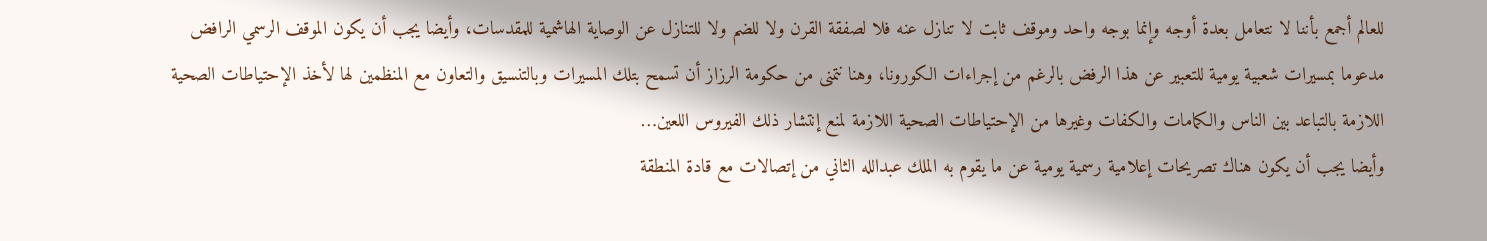للعالم أجمع بأننا لا نتعامل بعدة أوجه وإنما بوجه واحد وموقف ثابت لا تنازل عنه فلا لصفقة القرن ولا للضم ولا للتنازل عن الوصاية الهاشمية للمقدسات، وأيضا يجب أن يكون الموقف الرسمي الرافض مدعوما بمسيرات شعبية يومية للتعبير عن هذا الرفض بالرغم من إجراءات الكورونا، وهنا نتمنى من حكومة الرزاز أن تسمح بتلك المسيرات وبالتنسيق والتعاون مع المنظمين لها لأخذ الإحتياطات الصحية اللازمة بالتباعد بين الناس والكمامات والكفات وغيرها من الإحتياطات الصحية اللازمة لمنع إنتشار ذلك الفيروس اللعين…
وأيضا يجب أن يكون هناك تصريحات إعلامية رسمية يومية عن ما يقوم به الملك عبدالله الثاني من إتصالات مع قادة المنطقة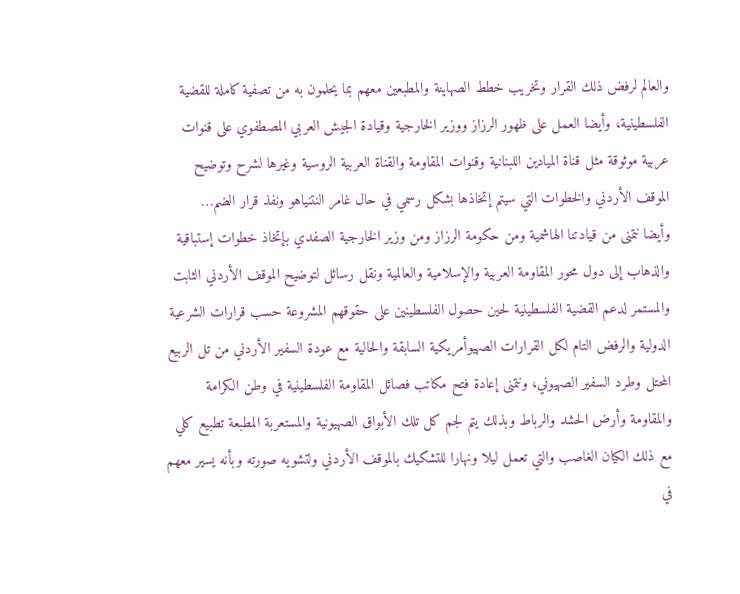والعالم لرفض ذلك القرار وتخريب خطط الصهاينة والمطبعين معهم بما يحلمون به من تصفية كاملة للقضية الفلسطينية، وأيضا العمل على ظهور الرزاز ووزير الخارجية وقيادة الجيش العربي المصطفوي على قنوات عربية موثوقة مثل قناة الميادين اللبنانية وقنوات المقاومة والقناة العربية الروسية وغيرها لشرح وتوضيح الموقف الأردني والخطوات التي سيتم إتخاذها بشكل رسمي في حال غامر النتنياهو ونفذ قرار الضم…
وأيضا نتمنى من قيادتنا الهاشمية ومن حكومة الرزاز ومن وزير الخارجية الصفدي بإتخاذ خطوات إستباقية والذهاب إلى دول محور المقاومة العربية والإسلامية والعالمية ونقل رسائل لتوضيح الموقف الأردني الثابت والمستمر لدعم القضية الفلسطينية لحين حصول الفلسطينين على حقوقهم المشروعة حسب قرارات الشرعية الدولية والرفض التام لكل القرارات الصهيوأمريكية السابقة والحالية مع عودة السفير الأردني من تل الربيع المحتل وطرد السفير الصهيوني، ونتمنى إعادة فتح مكاتب فصائل المقاومة الفلسطينية في وطن الكرامة والمقاومة وأرض الحشد والرباط وبذلك يتم لجم كل تلك الأبواق الصهيونية والمستعربة المطبعة تطبيع كلي مع ذلك الكيان الغاصب والتي تعمل ليلا ونهارا للتشكيك بالموقف الأردني ولتشويه صورته وبأنه يسير معهم في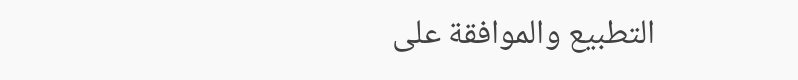التطبيع والموافقة على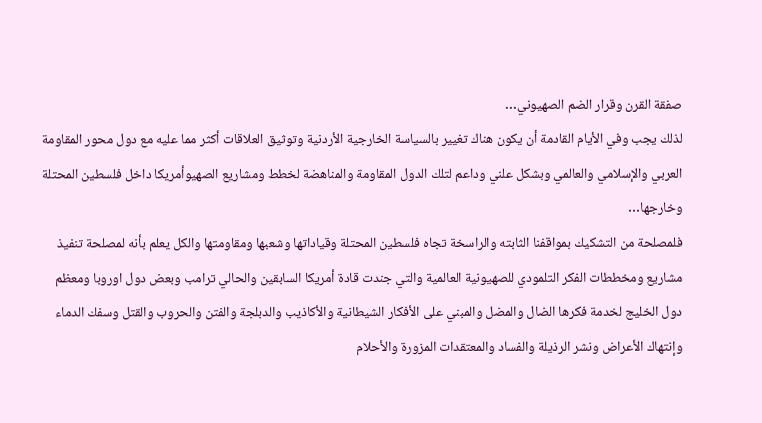صفقة القرن وقرار الضم الصهيوني…
لذلك يجب وفي الأيام القادمة أن يكون هناك تغيير بالسياسة الخارجية الأردنية وتوثيق العلاقات أكثر مما عليه مع دول محور المقاومة العربي والإسلامي والعالمي وبشكل علني وداعم لتلك الدول المقاومة والمناهضة لخطط ومشاريع الصهيوأمريكا داخل فلسطين المحتلة وخارجها…
فلمصلحة من التشكيك بمواقفنا الثابته والراسخة تجاه فلسطين المحتلة وقياداتها وشعبها ومقاومتها والكل يعلم بأنه لمصلحة تنفيذ مشاريع ومخططات الفكر التلمودي للصهيونية العالمية والتي جندت قادة أمريكا السابقين والحالي ترامب وبعض دول اوروبا ومعظم دول الخليج لخدمة فكرها الضال والمضل والمبني على الأفكار الشيطانية والأكاذيب والدبلجة والفتن والحروب والقتل وسفك الدماء وإنتهاك الأعراض ونشر الرذيلة والفساد والمعتقدات المزورة والأحلام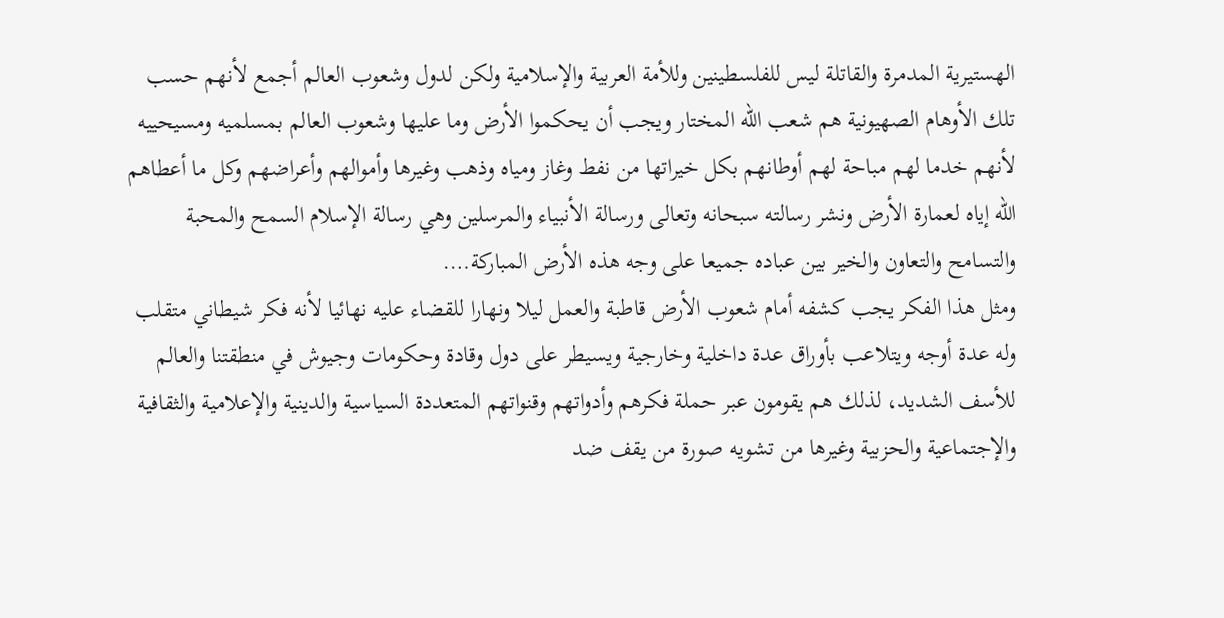الهستيرية المدمرة والقاتلة ليس للفلسطينين وللأمة العربية والإسلامية ولكن لدول وشعوب العالم أجمع لأنهم حسب تلك الأوهام الصهيونية هم شعب الله المختار ويجب أن يحكموا الأرض وما عليها وشعوب العالم بمسلميه ومسيحييه لأنهم خدما لهم مباحة لهم أوطانهم بكل خيراتها من نفط وغاز ومياه وذهب وغيرها وأموالهم وأعراضهم وكل ما أعطاهم الله إياه لعمارة الأرض ونشر رسالته سبحانه وتعالى ورسالة الأنبياء والمرسلين وهي رسالة الإسلام السمح والمحبة والتسامح والتعاون والخير بين عباده جميعا على وجه هذه الأرض المباركة….
ومثل هذا الفكر يجب كشفه أمام شعوب الأرض قاطبة والعمل ليلا ونهارا للقضاء عليه نهائيا لأنه فكر شيطاني متقلب وله عدة أوجه ويتلاعب بأوراق عدة داخلية وخارجية ويسيطر على دول وقادة وحكومات وجيوش في منطقتنا والعالم للأسف الشديد، لذلك هم يقومون عبر حملة فكرهم وأدواتهم وقنواتهم المتعددة السياسية والدينية والإعلامية والثقافية والإجتماعية والحزبية وغيرها من تشويه صورة من يقف ضد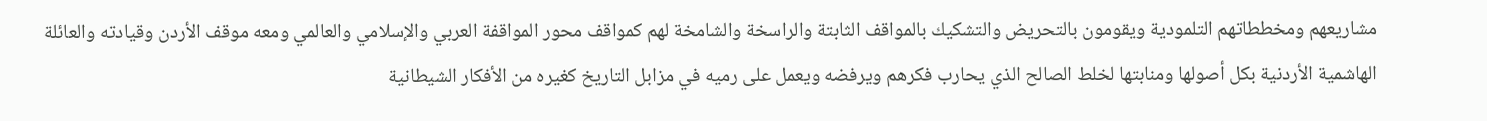مشاريعهم ومخططاتهم التلمودية ويقومون بالتحريض والتشكيك بالمواقف الثابتة والراسخة والشامخة لهم كمواقف محور المواقفة العربي والإسلامي والعالمي ومعه موقف الأردن وقيادته والعائلة الهاشمية الأردنية بكل أصولها ومنابتها لخلط الصالح الذي يحارب فكرهم ويرفضه ويعمل على رميه في مزابل التاريخ كغيره من الأفكار الشيطانية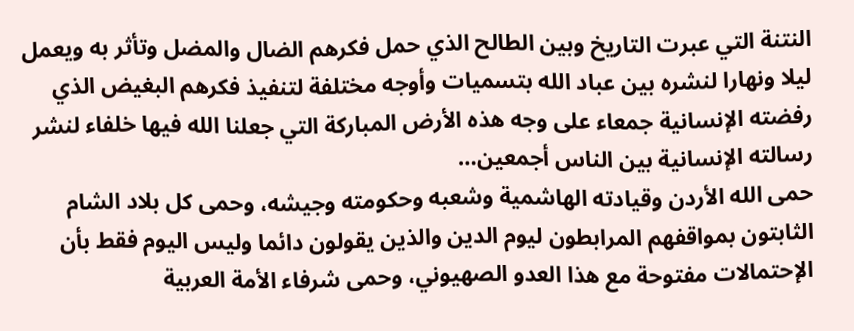النتنة التي عبرت التاريخ وبين الطالح الذي حمل فكرهم الضال والمضل وتأثر به ويعمل ليلا ونهارا لنشره بين عباد الله بتسميات وأوجه مختلفة لتنفيذ فكرهم البغيض الذي رفضته الإنسانية جمعاء على وجه هذه الأرض المباركة التي جعلنا الله فيها خلفاء لنشر رسالته الإنسانية بين الناس أجمعين…
حمى الله الأردن وقيادته الهاشمية وشعبه وحكومته وجيشه، وحمى كل بلاد الشام الثابتون بمواقفهم المرابطون ليوم الدين والذين يقولون دائما وليس اليوم فقط بأن الإحتمالات مفتوحة مع هذا العدو الصهيوني، وحمى شرفاء الأمة العربية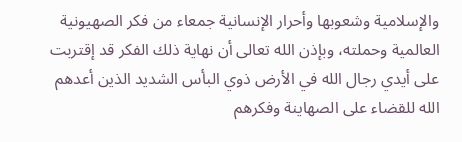والإسلامية وشعوبها وأحرار الإنسانية جمعاء من فكر الصهيونية العالمية وحملته، وبإذن الله تعالى أن نهاية ذلك الفكر قد إقتربت على أيدي رجال الله في الأرض ذوي البأس الشديد الذين أعدهم الله للقضاء على الصهاينة وفكرهم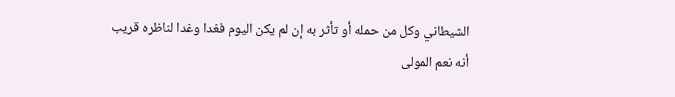الشيطاني وكل من حمله أو تأثر به إن لم يكن اليوم فغدا وغدا لناظره قريب أنه نعم المولى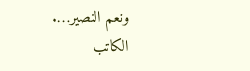ونعم النصير….
الكاتب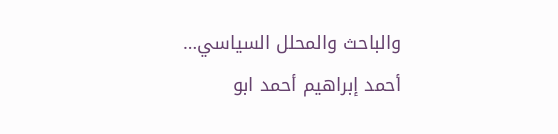والباحث والمحلل السياسي…
أحمد إبراهيم أحمد ابو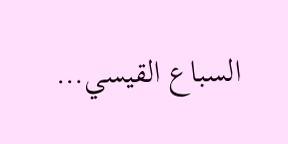السباع القيسي…